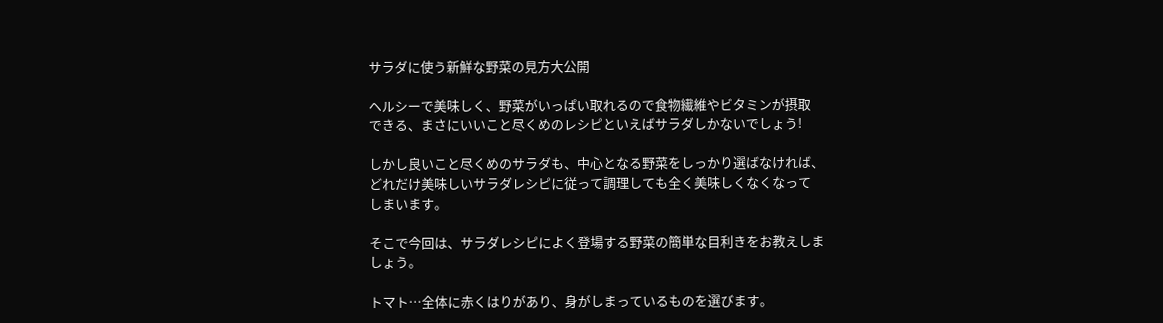サラダに使う新鮮な野菜の見方大公開

ヘルシーで美味しく、野菜がいっぱい取れるので食物繊維やビタミンが摂取
できる、まさにいいこと尽くめのレシピといえばサラダしかないでしょう!

しかし良いこと尽くめのサラダも、中心となる野菜をしっかり選ばなければ、
どれだけ美味しいサラダレシピに従って調理しても全く美味しくなくなって
しまいます。

そこで今回は、サラダレシピによく登場する野菜の簡単な目利きをお教えしま
しょう。

トマト…全体に赤くはりがあり、身がしまっているものを選びます。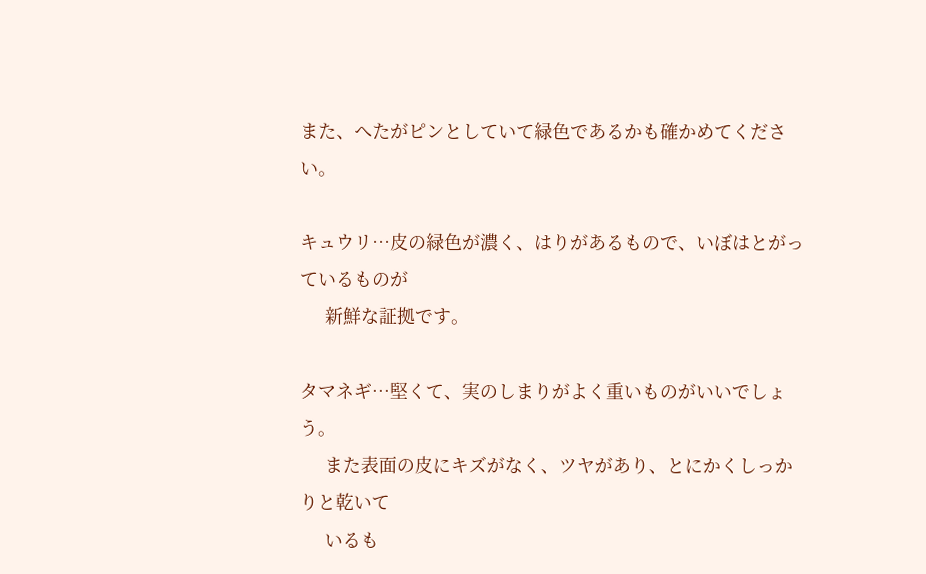また、へたがピンとしていて緑色であるかも確かめてください。

キュウリ…皮の緑色が濃く、はりがあるもので、いぼはとがっているものが
     新鮮な証拠です。

タマネギ…堅くて、実のしまりがよく重いものがいいでしょう。
     また表面の皮にキズがなく、ツヤがあり、とにかくしっかりと乾いて
     いるも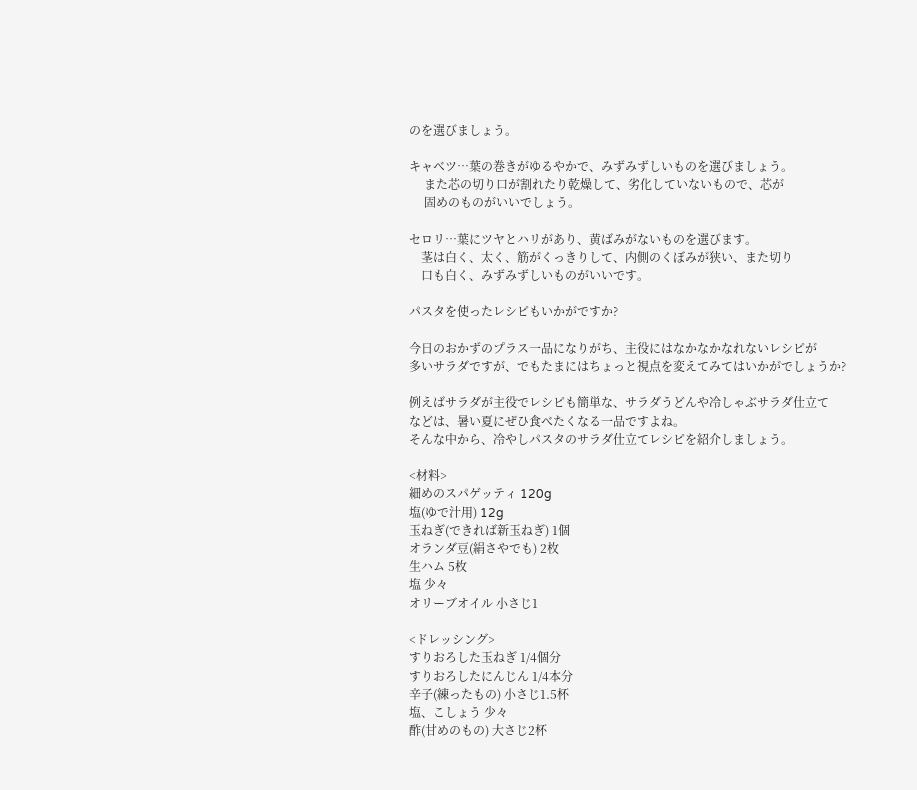のを選びましょう。

キャベツ…葉の巻きがゆるやかで、みずみずしいものを選びましょう。
     また芯の切り口が割れたり乾燥して、劣化していないもので、芯が
     固めのものがいいでしょう。

セロリ…葉にツヤとハリがあり、黄ばみがないものを選びます。
    茎は白く、太く、筋がくっきりして、内側のくぼみが狭い、また切り
    口も白く、みずみずしいものがいいです。

パスタを使ったレシピもいかがですか?

今日のおかずのプラス一品になりがち、主役にはなかなかなれないレシピが
多いサラダですが、でもたまにはちょっと視点を変えてみてはいかがでしょうか?

例えばサラダが主役でレシピも簡単な、サラダうどんや冷しゃぶサラダ仕立て
などは、暑い夏にぜひ食べたくなる一品ですよね。
そんな中から、冷やしパスタのサラダ仕立てレシピを紹介しましょう。

<材料>
細めのスパゲッティ 120g
塩(ゆで汁用) 12g
玉ねぎ(できれば新玉ねぎ) 1個
オランダ豆(絹さやでも) 2枚
生ハム 5枚
塩 少々
オリーブオイル 小さじ1

<ドレッシング>
すりおろした玉ねぎ 1/4個分
すりおろしたにんじん 1/4本分
辛子(練ったもの) 小さじ1.5杯
塩、こしょう 少々
酢(甘めのもの) 大さじ2杯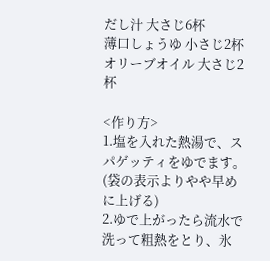だし汁 大さじ6杯
薄口しょうゆ 小さじ2杯
オリーブオイル 大さじ2杯

<作り方>
1.塩を入れた熱湯で、スパゲッティをゆでます。(袋の表示よりやや早めに上げる)
2.ゆで上がったら流水で洗って粗熱をとり、氷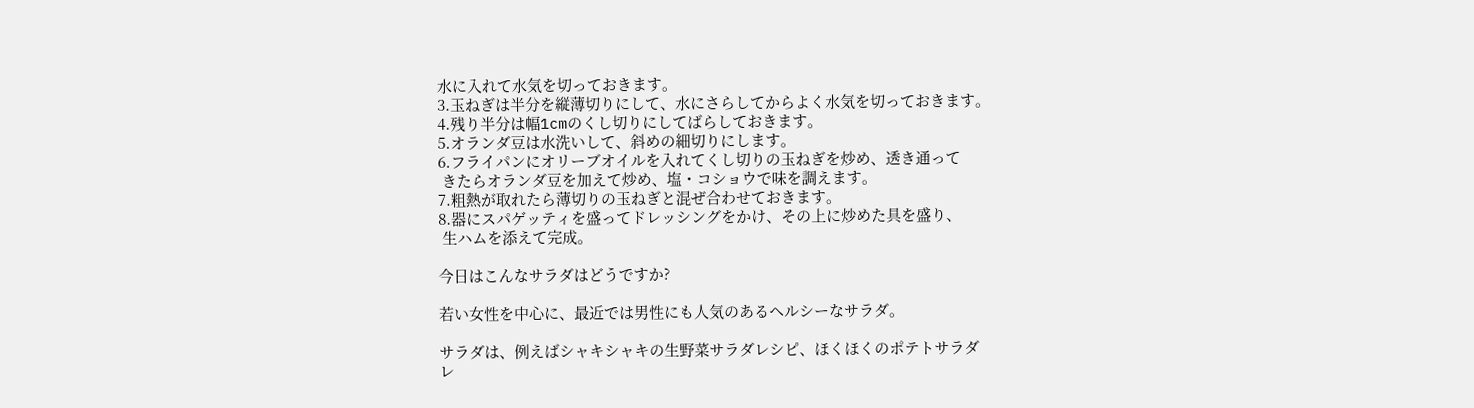水に入れて水気を切っておきます。
3.玉ねぎは半分を縦薄切りにして、水にさらしてからよく水気を切っておきます。
4.残り半分は幅1cmのくし切りにしてばらしておきます。
5.オランダ豆は水洗いして、斜めの細切りにします。
6.フライパンにオリーブオイルを入れてくし切りの玉ねぎを炒め、透き通って
 きたらオランダ豆を加えて炒め、塩・コショウで味を調えます。
7.粗熱が取れたら薄切りの玉ねぎと混ぜ合わせておきます。
8.器にスパゲッティを盛ってドレッシングをかけ、その上に炒めた具を盛り、
 生ハムを添えて完成。

今日はこんなサラダはどうですか?

若い女性を中心に、最近では男性にも人気のあるヘルシーなサラダ。

サラダは、例えばシャキシャキの生野菜サラダレシピ、ほくほくのポテトサラダ
レ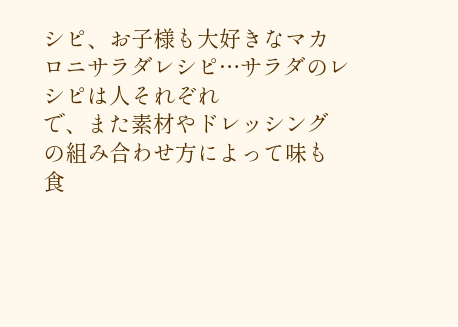シピ、お子様も大好きなマカロニサラダレシピ…サラダのレシピは人それぞれ
で、また素材やドレッシングの組み合わせ方によって味も食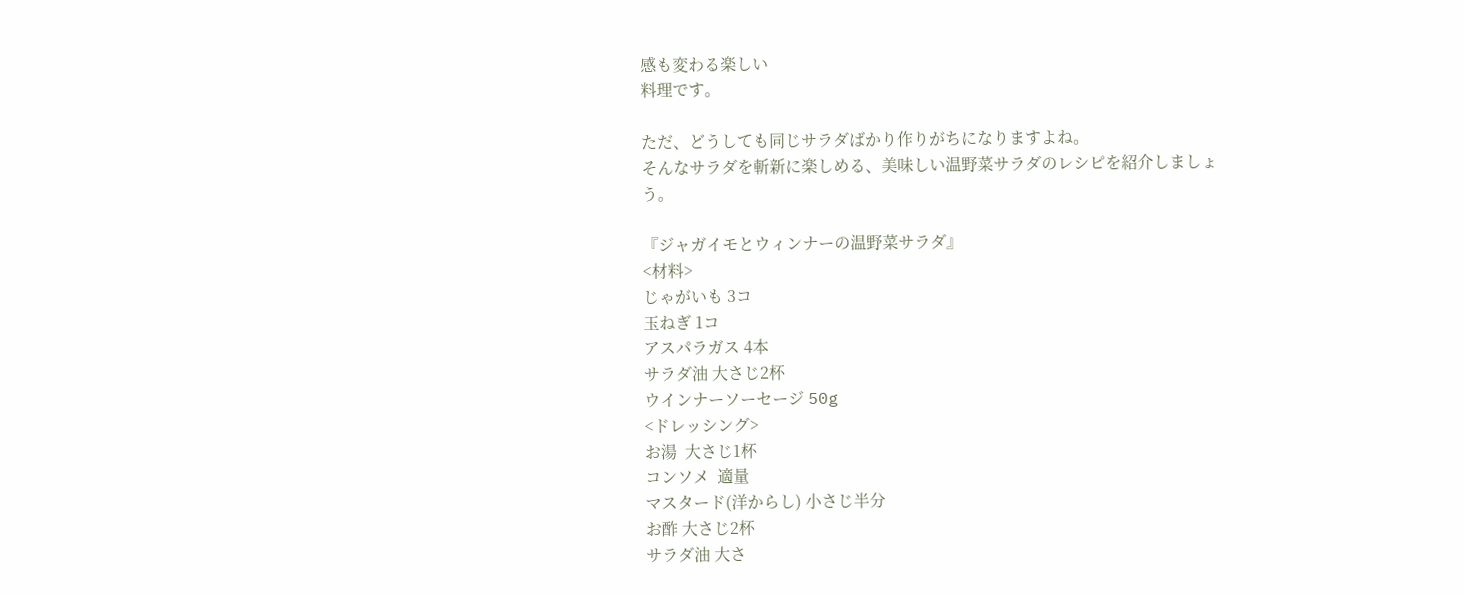感も変わる楽しい
料理です。

ただ、どうしても同じサラダばかり作りがちになりますよね。
そんなサラダを斬新に楽しめる、美味しい温野菜サラダのレシピを紹介しましょう。

『ジャガイモとウィンナーの温野菜サラダ』
<材料>
じゃがいも 3コ
玉ねぎ 1コ
アスパラガス 4本
サラダ油 大さじ2杯
ウインナーソーセージ 50g
<ドレッシング>
お湯  大さじ1杯
コンソメ  適量
マスタード(洋からし) 小さじ半分
お酢 大さじ2杯
サラダ油 大さ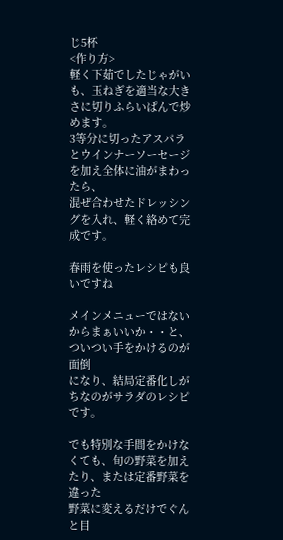じ5杯
<作り方>
軽く下茹でしたじゃがいも、玉ねぎを適当な大きさに切りふらいぱんで炒めます。
3等分に切ったアスパラとウインナーソーセージを加え全体に油がまわったら、
混ぜ合わせたドレッシングを入れ、軽く絡めて完成です。

春雨を使ったレシピも良いですね

メインメニューではないからまぁいいか・・と、ついつい手をかけるのが面倒
になり、結局定番化しがちなのがサラダのレシピです。

でも特別な手間をかけなくても、旬の野菜を加えたり、または定番野菜を違った
野菜に変えるだけでぐんと目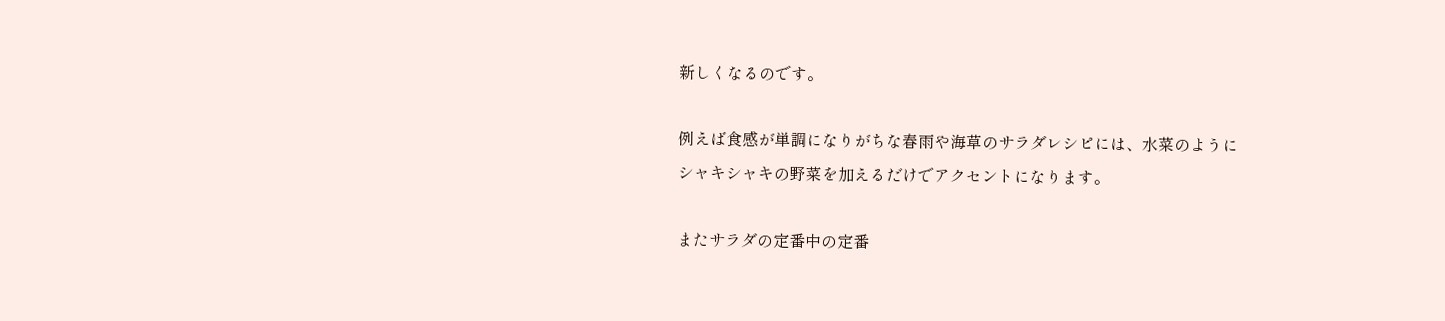新しくなるのです。

例えば食感が単調になりがちな春雨や海草のサラダレシピには、水菜のように
シャキシャキの野菜を加えるだけでアクセントになります。

またサラダの定番中の定番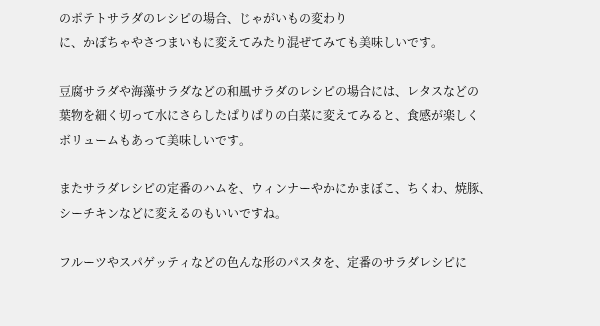のポテトサラダのレシピの場合、じゃがいもの変わり
に、かぼちゃやさつまいもに変えてみたり混ぜてみても美味しいです。

豆腐サラダや海藻サラダなどの和風サラダのレシピの場合には、レタスなどの
葉物を細く切って水にさらしたぱりぱりの白菜に変えてみると、食感が楽しく
ボリュームもあって美味しいです。

またサラダレシピの定番のハムを、ウィンナーやかにかまぼこ、ちくわ、焼豚、
シーチキンなどに変えるのもいいですね。

フルーツやスパゲッティなどの色んな形のパスタを、定番のサラダレシピに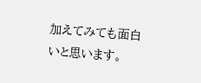加えてみても面白いと思います。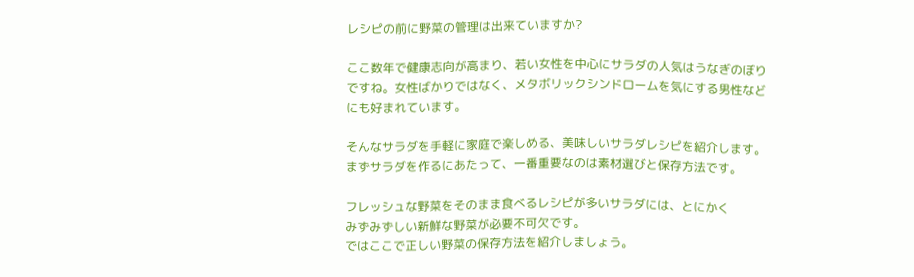レシピの前に野菜の管理は出来ていますか?

ここ数年で健康志向が高まり、若い女性を中心にサラダの人気はうなぎのぼり
ですね。女性ばかりではなく、メタボリックシンドロームを気にする男性など
にも好まれています。

そんなサラダを手軽に家庭で楽しめる、美味しいサラダレシピを紹介します。
まずサラダを作るにあたって、一番重要なのは素材選びと保存方法です。

フレッシュな野菜をそのまま食べるレシピが多いサラダには、とにかく
みずみずしい新鮮な野菜が必要不可欠です。
ではここで正しい野菜の保存方法を紹介しましょう。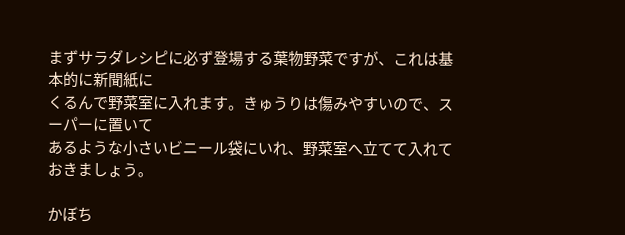まずサラダレシピに必ず登場する葉物野菜ですが、これは基本的に新聞紙に
くるんで野菜室に入れます。きゅうりは傷みやすいので、スーパーに置いて
あるような小さいビニール袋にいれ、野菜室へ立てて入れておきましょう。

かぼち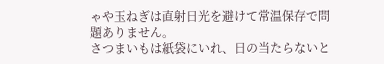ゃや玉ねぎは直射日光を避けて常温保存で問題ありません。
さつまいもは紙袋にいれ、日の当たらないと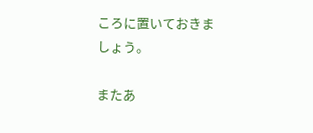ころに置いておきましょう。

またあ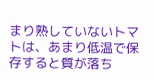まり熟していないトマトは、あまり低温で保存すると質が落ち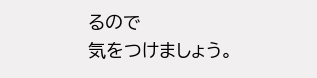るので
気をつけましょう。